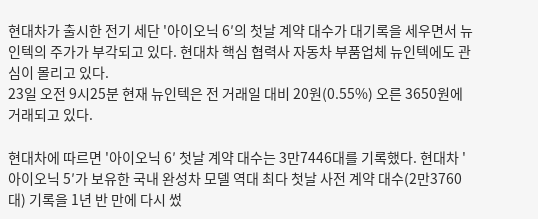현대차가 출시한 전기 세단 '아이오닉 6′의 첫날 계약 대수가 대기록을 세우면서 뉴인텍의 주가가 부각되고 있다. 현대차 핵심 협력사 자동차 부품업체 뉴인텍에도 관심이 몰리고 있다.
23일 오전 9시25분 현재 뉴인텍은 전 거래일 대비 20원(0.55%) 오른 3650원에 거래되고 있다.

현대차에 따르면 '아이오닉 6′ 첫날 계약 대수는 3만7446대를 기록했다. 현대차 '아이오닉 5′가 보유한 국내 완성차 모델 역대 최다 첫날 사전 계약 대수(2만3760대) 기록을 1년 반 만에 다시 썼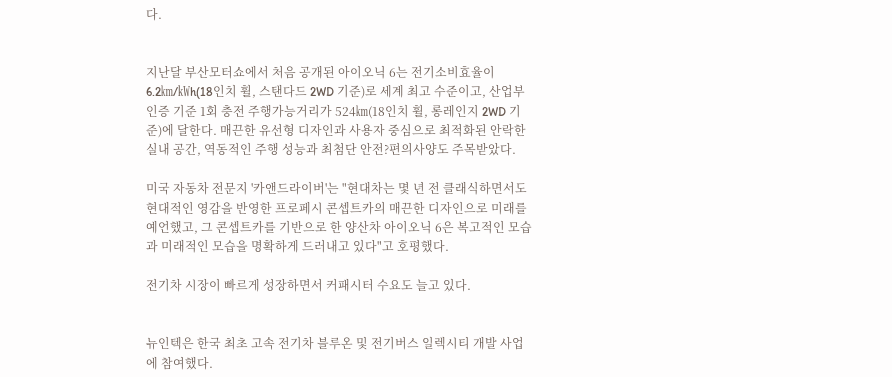다.


지난달 부산모터쇼에서 처음 공개된 아이오닉 6는 전기소비효율이 6.2㎞/㎾h(18인치 휠, 스탠다드 2WD 기준)로 세계 최고 수준이고, 산업부 인증 기준 1회 충전 주행가능거리가 524㎞(18인치 휠, 롱레인지 2WD 기준)에 달한다. 매끈한 유선형 디자인과 사용자 중심으로 최적화된 안락한 실내 공간, 역동적인 주행 성능과 최첨단 안전?편의사양도 주목받았다.

미국 자동차 전문지 '카앤드라이버'는 "현대차는 몇 년 전 클래식하면서도 현대적인 영감을 반영한 프로페시 콘셉트카의 매끈한 디자인으로 미래를 예언했고, 그 콘셉트카를 기반으로 한 양산차 아이오닉 6은 복고적인 모습과 미래적인 모습을 명확하게 드러내고 있다"고 호평했다.

전기차 시장이 빠르게 성장하면서 커패시터 수요도 늘고 있다.


뉴인텍은 한국 최초 고속 전기차 블루온 및 전기버스 일렉시티 개발 사업에 참여했다.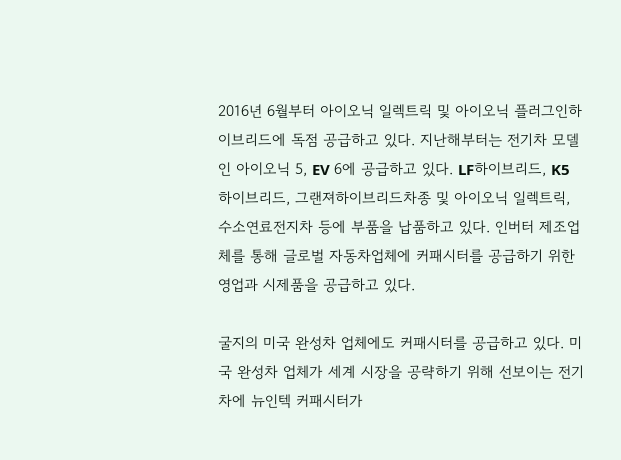2016년 6월부터 아이오닉 일렉트릭 및 아이오닉 플러그인하이브리드에 독점 공급하고 있다. 지난해부터는 전기차 모델인 아이오닉 5, EV 6에 공급하고 있다. LF하이브리드, K5하이브리드, 그랜져하이브리드차종 및 아이오닉 일렉트릭, 수소연료전지차 등에 부품을 납품하고 있다. 인버터 제조업체를 통해 글로벌 자동차업체에 커패시터를 공급하기 위한 영업과 시제품을 공급하고 있다.

굴지의 미국 완성차 업체에도 커패시터를 공급하고 있다. 미국 완성차 업체가 세계 시장을 공략하기 위해 선보이는 전기차에 뉴인텍 커패시터가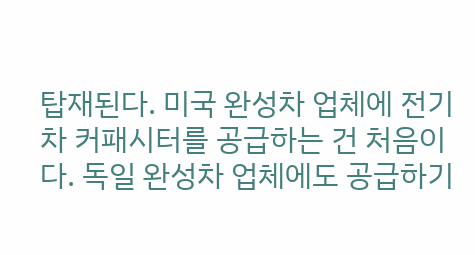탑재된다. 미국 완성차 업체에 전기차 커패시터를 공급하는 건 처음이다. 독일 완성차 업체에도 공급하기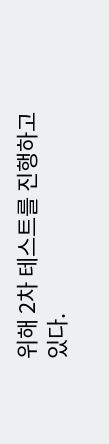위해 2차 테스트를 진행하고 있다.